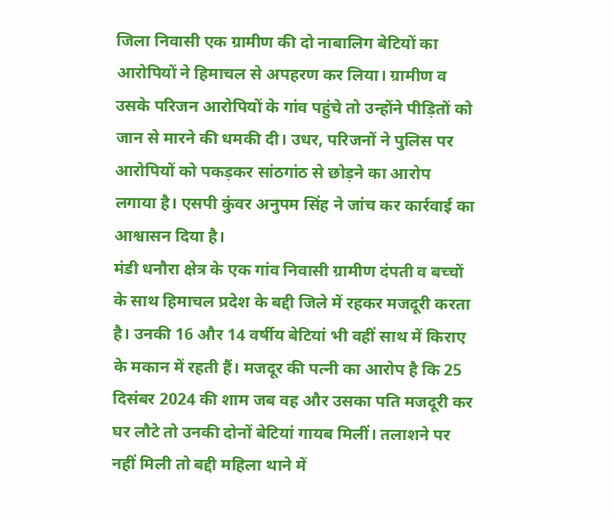जिला निवासी एक ग्रामीण की दो नाबालिग बेटियों का आरोपियों ने हिमाचल से अपहरण कर लिया। ग्रामीण व उसके परिजन आरोपियों के गांव पहुंचे तो उन्होंने पीड़ितों को जान से मारने की धमकी दी। उधर, परिजनों ने पुलिस पर आरोपियों को पकड़कर सांठगांठ से छोड़ने का आरोप लगाया है। एसपी कुंवर अनुपम सिंह ने जांच कर कार्रवाई का आश्वासन दिया है।
मंडी धनौरा क्षेत्र के एक गांव निवासी ग्रामीण दंपती व बच्चों के साथ हिमाचल प्रदेश के बद्दी जिले में रहकर मजदूरी करता है। उनकी 16 और 14 वर्षीय बेटियां भी वहीं साथ में किराए के मकान में रहती हैं। मजदूर की पत्नी का आरोप है कि 25 दिसंबर 2024 की शाम जब वह और उसका पति मजदूरी कर घर लौटे तो उनकी दोनों बेटियां गायब मिलीं। तलाशने पर नहीं मिली तो बद्दी महिला थाने में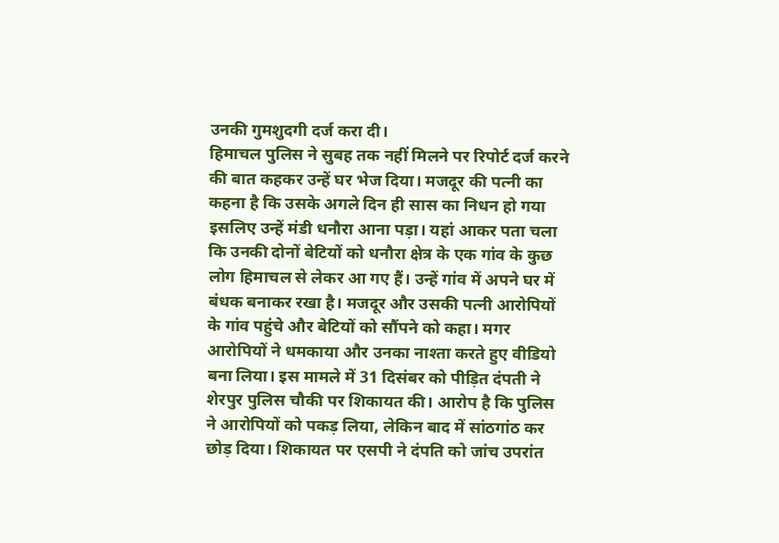उनकी गुमशुदगी दर्ज करा दी।
हिमाचल पुलिस ने सुबह तक नहीं मिलने पर रिपोर्ट दर्ज करने की बात कहकर उन्हें घर भेज दिया। मजदूर की पत्नी का कहना है कि उसके अगले दिन ही सास का निधन हो गया इसलिए उन्हें मंडी धनौरा आना पड़ा। यहां आकर पता चला कि उनकी दोनों बेटियों को धनौरा क्षेत्र के एक गांव के कुछ लोग हिमाचल से लेकर आ गए हैं। उन्हें गांव में अपने घर में बंधक बनाकर रखा है। मजदूर और उसकी पत्नी आरोपियों के गांव पहुंचे और बेटियों को सौंपने को कहा। मगर आरोपियों ने धमकाया और उनका नाश्ता करते हुए वीडियो बना लिया। इस मामले में 31 दिसंबर को पीड़ित दंपती ने शेरपुर पुलिस चौकी पर शिकायत की। आरोप है कि पुलिस ने आरोपियों को पकड़ लिया, लेकिन बाद में सांठगांठ कर छोड़ दिया। शिकायत पर एसपी ने दंपति को जांच उपरांत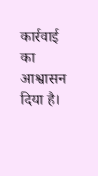कार्रवाई का आश्वासन दिया है।